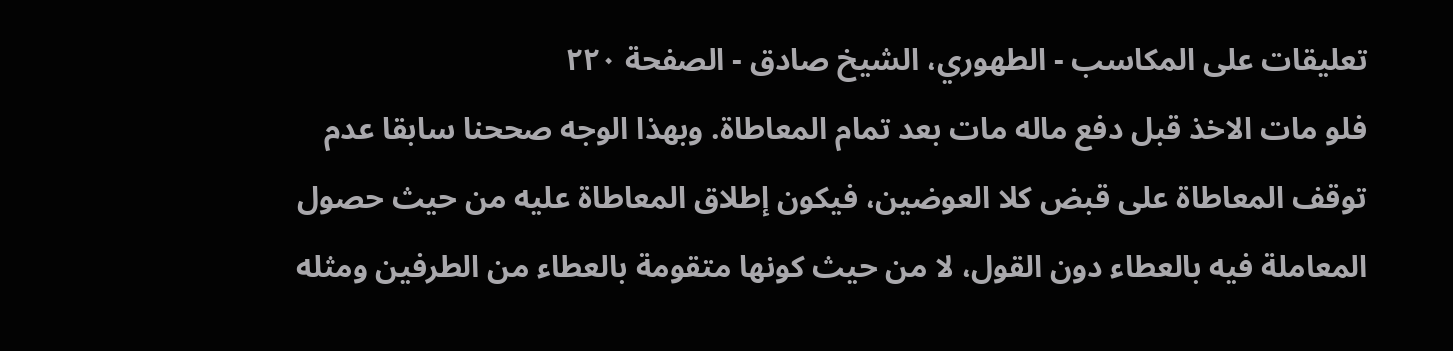تعليقات على المكاسب - الطهوري، الشيخ صادق - الصفحة ٢٢٠
فلو مات الاخذ قبل دفع ماله مات بعد تمام المعاطاة. وبهذا الوجه صححنا سابقا عدم توقف المعاطاة على قبض كلا العوضين، فيكون إطلاق المعاطاة عليه من حيث حصول المعاملة فيه بالعطاء دون القول، لا من حيث كونها متقومة بالعطاء من الطرفين ومثله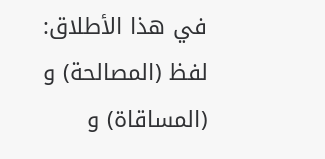في هذا الأطلاق: لفظ (المصالحة) و (المساقاة) و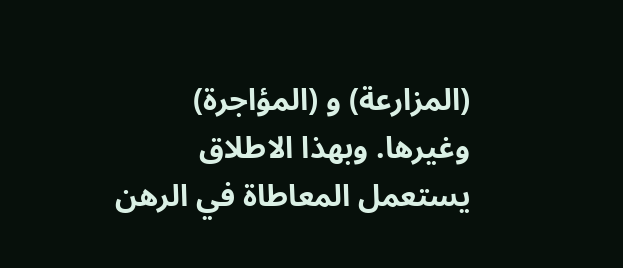(المزارعة) و (المؤاجرة) وغيرها. وبهذا الاطلاق يستعمل المعاطاة في الرهن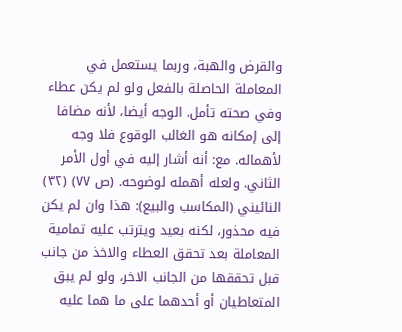والقرض والهبة، وربما يستعمل في المعاملة الحاصلة بالفعل ولو لم يكن عطاء وفي صحته تأمل. الوجه أيضا، لأنه مضافا إلى إمكانه هو الغالب الوقوع فلا وجه لأهماله. مع: أنه أشار إليه في أول الأمر الثاني. ولعله أهمله لوضوحه. (ص ٧٧) (٣٢) النائيني (المكاسب والبيع): هذا وان لم يكن فيه محذور، لكنه بعيد ويترتب عليه تمامية المعاملة بعد تحقق العطاء والاخذ من جانب قبل تحققها من الجانب الاخر، ولو لم يبق المتعاطيان أو أحدهما على ما هما عليه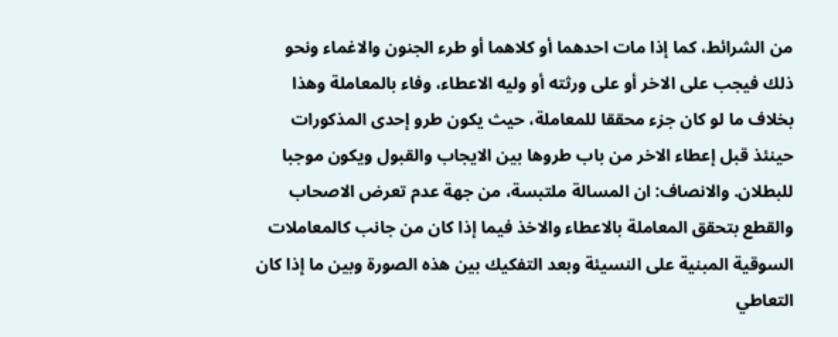من الشرائط، كما إذا مات احدهما أو كلاهما أو طرء الجنون والاغماء ونحو ذلك فيجب على الاخر أو على ورثته أو وليه الاعطاء، وفاء بالمعاملة وهذا بخلاف ما لو كان جزء محققا للمعاملة، حيث يكون طرو إحدى المذكورات حينئذ قبل إعطاء الاخر من باب طروها بين الايجاب والقبول ويكون موجبا للبطلان. والانصاف: ان المسالة ملتبسة، من جهة عدم تعرض الاصحاب والقطع بتحقق المعاملة بالاعطاء والاخذ فيما إذا كان من جانب كالمعاملات السوقية المبنية على النسيئة وبعد التفكيك بين هذه الصورة وبين ما إذا كان التعاطي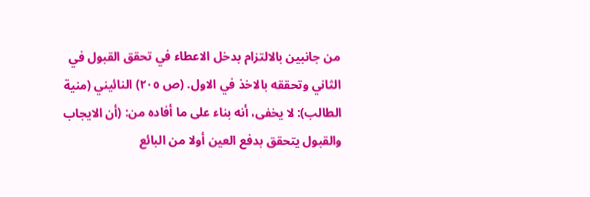من جانبين بالالتزام بدخل الاعطاء في تحقق القبول في الثاني وتحققه بالاخذ في الاول. (ص ٢٠٥) النائيني (منية الطالب): لا يخفى، أنه بناء على ما أفاده من: (أن الايجاب والقبول يتحقق بدفع العين أولا من البائع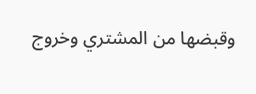وقبضها من المشتري وخروج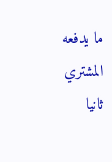ما يدفعه المشتري ثانيا